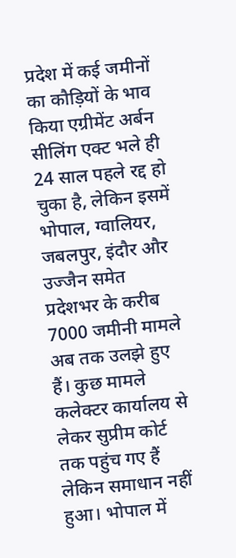प्रदेश में कई जमीनों का कौड़ियों के भाव किया एग्रीमेंट अर्बन सीलिंग एक्ट भले ही 24 साल पहले रद्द हो चुका है, लेकिन इसमें भोपाल, ग्वालियर, जबलपुर, इंदौर और उज्जैन समेत प्रदेशभर के करीब 7000 जमीनी मामले अब तक उलझे हुए हैं। कुछ मामले कलेक्टर कार्यालय से लेकर सुप्रीम कोर्ट तक पहुंच गए हैं लेकिन समाधान नहीं हुआ। भोपाल में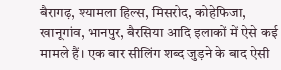बैरागढ़, श्यामला हिल्स, मिसरोद, कोहेफिजा, खानूगांव, भानपुर, बैरसिया आदि इलाकों में ऐसे कई मामले हैं। एक बार सीलिंग शब्द जुड़ने के बाद ऐसी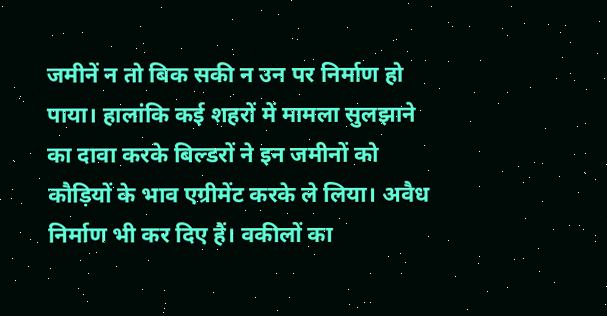जमीनें न तो बिक सकी न उन पर निर्माण हो पाया। हालांकि कई शहरों में मामला सुलझाने का दावा करके बिल्डरों ने इन जमीनों को कौड़ियों के भाव एग्रीमेंट करके ले लिया। अवैध निर्माण भी कर दिए हैं। वकीलों का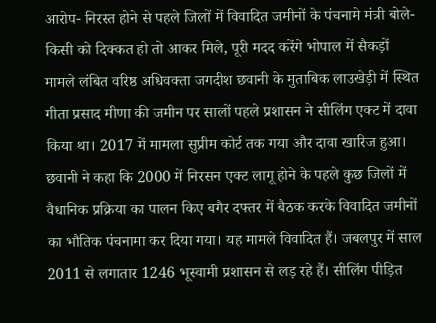आरोप- निरस्त होने से पहले जिलों में विवादित जमीनों के पंचनामे मंत्री बोले- किसी को दिक्कत हो तो आकर मिले, पूरी मदद करेंगे भोपाल में सैकड़ों मामले लंबित वरिष्ठ अधिवक्ता जगदीश छवानी के मुताबिक लाउखेड़ी में स्थित गीता प्रसाद मीणा की जमीन पर सालों पहले प्रशासन ने सीलिंग एक्ट में दावा किया था। 2017 में मामला सुप्रीम कोर्ट तक गया और दावा खारिज हुआ। छवानी ने कहा कि 2000 में निरसन एक्ट लागू होने के पहले कुछ जिलों में वैधानिक प्रक्रिया का पालन किए बगैर दफ्तर में बैठक करके विवादित जमीनों का भौतिक पंचनामा कर दिया गया। यह मामले विवादित हैं। जबलपुर में साल 2011 से लगातार 1246 भूस्वामी प्रशासन से लड़ रहे हैं। सीलिंग पीड़ित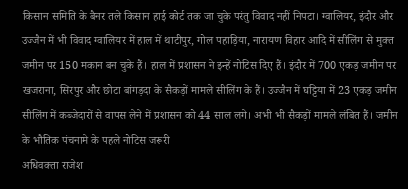किसान समिति के बैनर तले किसान हाई कोर्ट तक जा चुके परंतु विवाद नहीं निपटा। ग्वालियर, इंदौर और उज्जैन में भी विवाद ग्वालियर में हाल में थाटीपुर, गोल पहाड़िया, नारायण विहार आदि में सीलिंग से मुक्त जमीन पर 150 मकान बन चुके हैं। हाल में प्रशासन ने इन्हें नोटिस दिए हैं। इंदौर में 700 एकड़ जमीन पर खजराना, सिरपुर और छोटा बांगड़दा के सैकड़ों मामले सीलिंग के हैं। उज्जैन में घट्टिया में 23 एकड़ जमीन सीलिंग में कब्जेदारों से वापस लेने में प्रशासन को 44 साल लगे। अभी भी सैकड़ों मामले लंबित हैं। जमीन के भौतिक पंचनामे के पहले नोटिस जरूरी
अधिवक्ता राजेश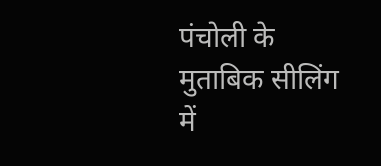पंचोली के मुताबिक सीलिंग में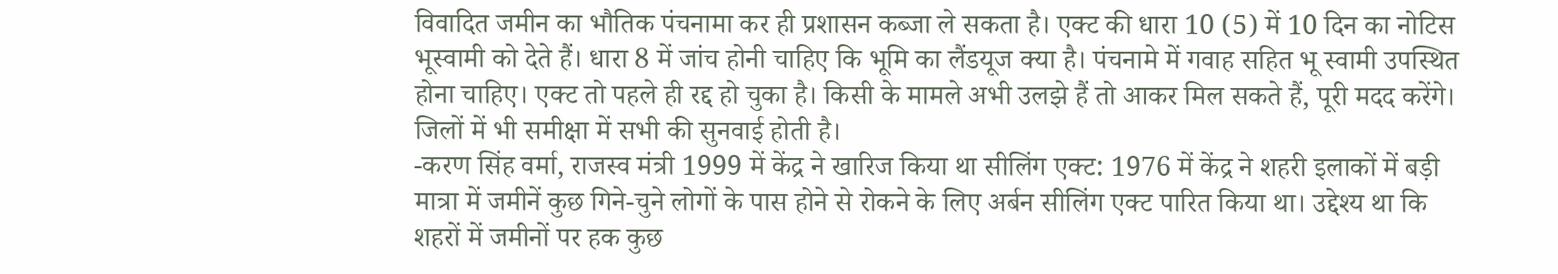विवादित जमीन का भौतिक पंचनामा कर ही प्रशासन कब्जा ले सकता है। एक्ट की धारा 10 (5) में 10 दिन का नोटिस भूस्वामी को देते हैं। धारा 8 में जांच होनी चाहिए कि भूमि का लैंडयूज क्या है। पंचनामे में गवाह सहित भू स्वामी उपस्थित होना चाहिए। एक्ट तो पहले ही रद्द हो चुका है। किसी के मामले अभी उलझे हैं तो आकर मिल सकते हैं, पूरी मदद करेंगे। जिलों में भी समीक्षा में सभी की सुनवाई होती है।
-करण सिंह वर्मा, राजस्व मंत्री 1999 में केंद्र ने खारिज किया था सीलिंग एक्ट: 1976 में केंद्र ने शहरी इलाकों में बड़ी मात्रा में जमीनें कुछ गिने-चुने लोगों के पास होने से रोकने के लिए अर्बन सीलिंग एक्ट पारित किया था। उद्देश्य था कि शहरों में जमीनों पर हक कुछ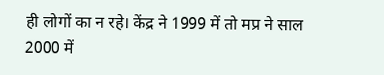ही लोगों का न रहे। केंद्र ने 1999 में तो मप्र ने साल 2000 में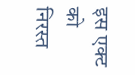इस एक्ट को निरस्त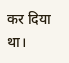कर दिया था।